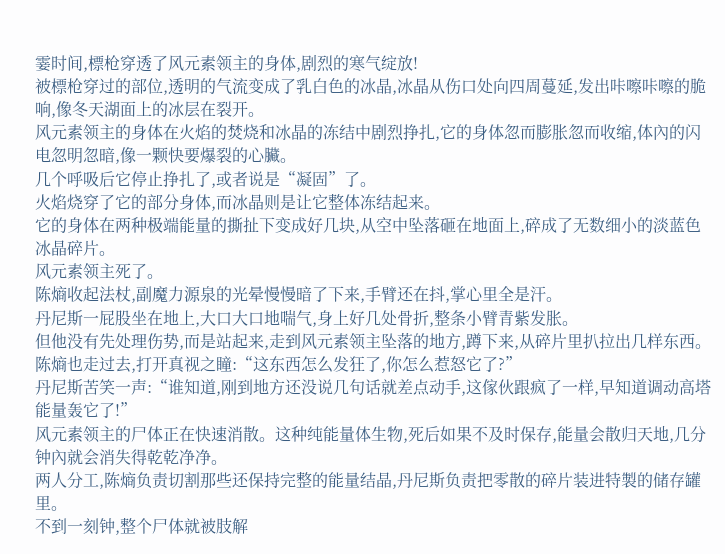霎时间,標枪穿透了风元素领主的身体,剧烈的寒气绽放!
被標枪穿过的部位,透明的气流变成了乳白色的冰晶,冰晶从伤口处向四周蔓延,发出咔嚓咔嚓的脆响,像冬天湖面上的冰层在裂开。
风元素领主的身体在火焰的焚烧和冰晶的冻结中剧烈挣扎,它的身体忽而膨胀忽而收缩,体內的闪电忽明忽暗,像一颗快要爆裂的心臟。
几个呼吸后它停止挣扎了,或者说是“凝固”了。
火焰烧穿了它的部分身体,而冰晶则是让它整体冻结起来。
它的身体在两种极端能量的撕扯下变成好几块,从空中坠落砸在地面上,碎成了无数细小的淡蓝色冰晶碎片。
风元素领主死了。
陈熵收起法杖,副魔力源泉的光晕慢慢暗了下来,手臂还在抖,掌心里全是汗。
丹尼斯一屁股坐在地上,大口大口地喘气,身上好几处骨折,整条小臂青紫发胀。
但他没有先处理伤势,而是站起来,走到风元素领主坠落的地方,蹲下来,从碎片里扒拉出几样东西。
陈熵也走过去,打开真视之瞳:“这东西怎么发狂了,你怎么惹怒它了?”
丹尼斯苦笑一声:“谁知道,刚到地方还没说几句话就差点动手,这傢伙跟疯了一样,早知道调动高塔能量轰它了!”
风元素领主的尸体正在快速消散。这种纯能量体生物,死后如果不及时保存,能量会散归天地,几分钟內就会消失得乾乾净净。
两人分工,陈熵负责切割那些还保持完整的能量结晶,丹尼斯负责把零散的碎片装进特製的储存罐里。
不到一刻钟,整个尸体就被肢解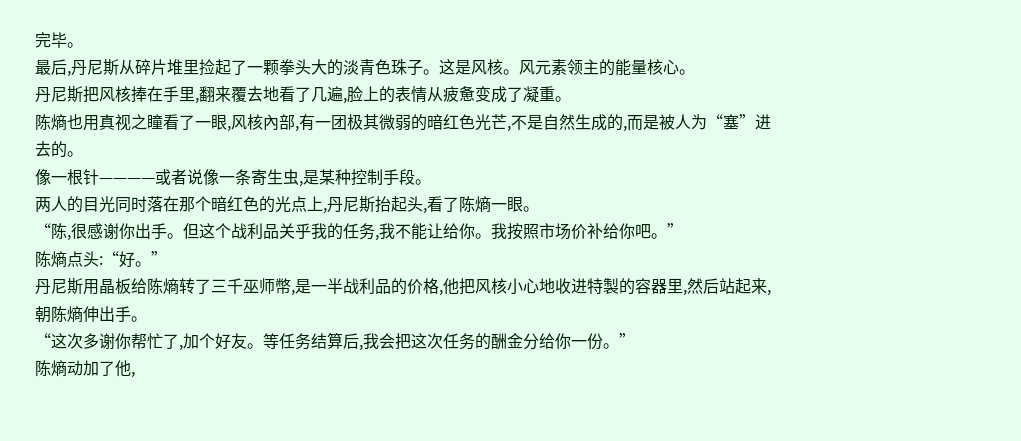完毕。
最后,丹尼斯从碎片堆里捡起了一颗拳头大的淡青色珠子。这是风核。风元素领主的能量核心。
丹尼斯把风核捧在手里,翻来覆去地看了几遍,脸上的表情从疲惫变成了凝重。
陈熵也用真视之瞳看了一眼,风核內部,有一团极其微弱的暗红色光芒,不是自然生成的,而是被人为“塞”进去的。
像一根针————或者说像一条寄生虫,是某种控制手段。
两人的目光同时落在那个暗红色的光点上,丹尼斯抬起头,看了陈熵一眼。
“陈,很感谢你出手。但这个战利品关乎我的任务,我不能让给你。我按照市场价补给你吧。”
陈熵点头:“好。”
丹尼斯用晶板给陈熵转了三千巫师幣,是一半战利品的价格,他把风核小心地收进特製的容器里,然后站起来,朝陈熵伸出手。
“这次多谢你帮忙了,加个好友。等任务结算后,我会把这次任务的酬金分给你一份。”
陈熵动加了他,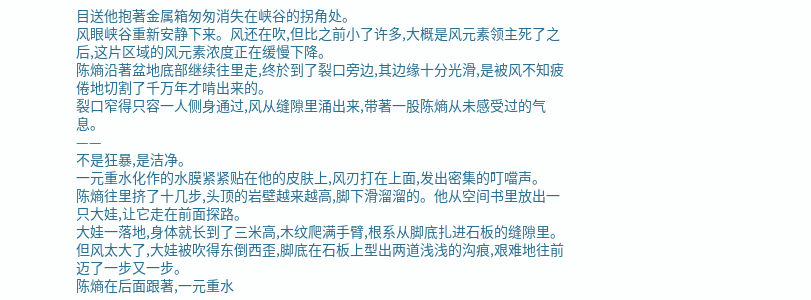目送他抱著金属箱匆匆消失在峡谷的拐角处。
风眼峡谷重新安静下来。风还在吹,但比之前小了许多,大概是风元素领主死了之后,这片区域的风元素浓度正在缓慢下降。
陈熵沿著盆地底部继续往里走,终於到了裂口旁边,其边缘十分光滑,是被风不知疲倦地切割了千万年才啃出来的。
裂口窄得只容一人侧身通过,风从缝隙里涌出来,带著一股陈熵从未感受过的气息。
——
不是狂暴,是洁净。
一元重水化作的水膜紧紧贴在他的皮肤上,风刃打在上面,发出密集的叮噹声。
陈熵往里挤了十几步,头顶的岩壁越来越高,脚下滑溜溜的。他从空间书里放出一只大娃,让它走在前面探路。
大娃一落地,身体就长到了三米高,木纹爬满手臂,根系从脚底扎进石板的缝隙里。
但风太大了,大娃被吹得东倒西歪,脚底在石板上型出两道浅浅的沟痕,艰难地往前迈了一步又一步。
陈熵在后面跟著,一元重水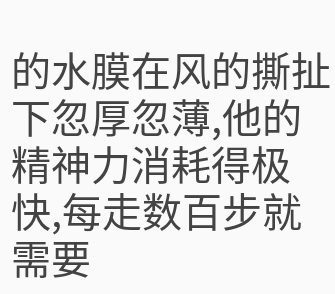的水膜在风的撕扯下忽厚忽薄,他的精神力消耗得极快,每走数百步就需要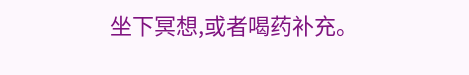坐下冥想,或者喝药补充。